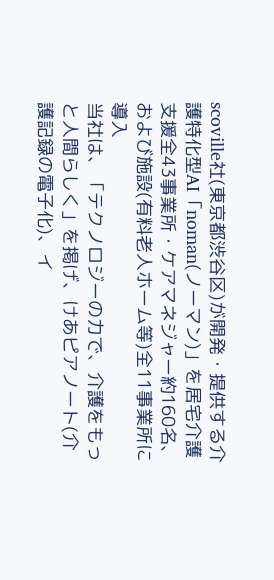scoville社(東京都渋谷区)が開発・提供する介護特化型AI「noman(ノーマン)」を居宅介護支援全43事業所・ケアマネジャー約160名、および施設(有料老人ホーム等)全11事業所に導入
当社は、「テクノロジーの力で、介護をもっと人間らしく」を掲げ、けあピアノート(介護記録の電子化)、イ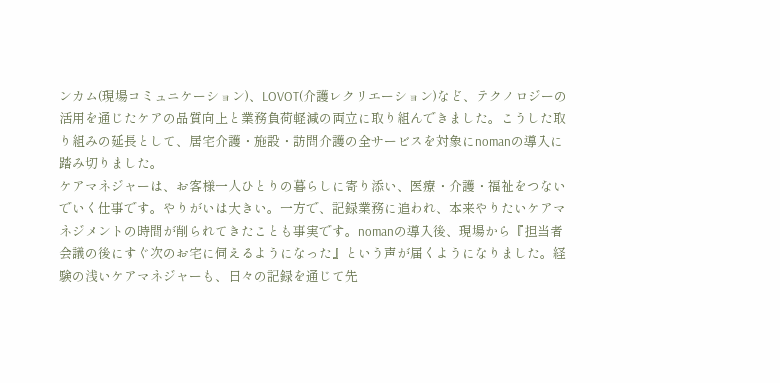ンカム(現場コミュニケーション)、LOVOT(介護レクリエーション)など、テクノロジーの活用を通じたケアの品質向上と業務負荷軽減の両立に取り組んできました。こうした取り組みの延長として、居宅介護・施設・訪問介護の全サービスを対象にnomanの導入に踏み切りました。
ケアマネジャーは、お客様一人ひとりの暮らしに寄り添い、医療・介護・福祉をつないでいく仕事です。やりがいは大きい。一方で、記録業務に追われ、本来やりたいケアマネジメントの時間が削られてきたことも事実です。nomanの導入後、現場から『担当者会議の後にすぐ次のお宅に伺えるようになった』という声が届くようになりました。経験の浅いケアマネジャーも、日々の記録を通じて先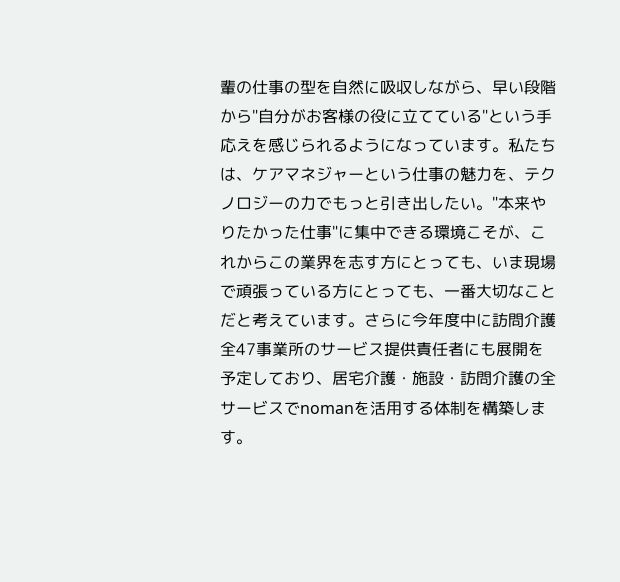輩の仕事の型を自然に吸収しながら、早い段階から"自分がお客様の役に立てている"という手応えを感じられるようになっています。私たちは、ケアマネジャーという仕事の魅力を、テクノロジーの力でもっと引き出したい。"本来やりたかった仕事"に集中できる環境こそが、これからこの業界を志す方にとっても、いま現場で頑張っている方にとっても、一番大切なことだと考えています。さらに今年度中に訪問介護全47事業所のサービス提供責任者にも展開を予定しており、居宅介護・施設・訪問介護の全サービスでnomanを活用する体制を構築します。